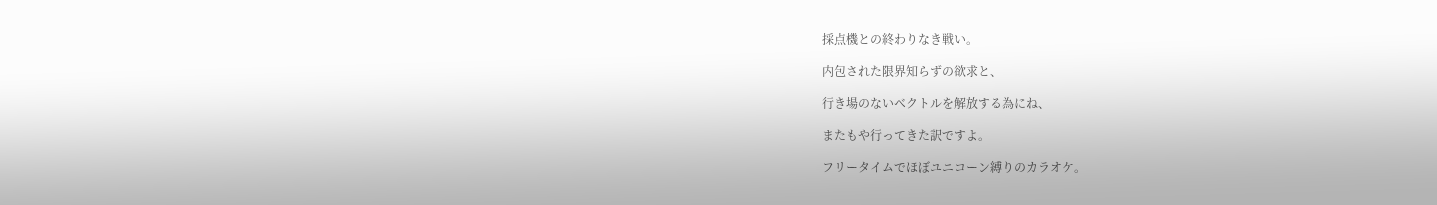採点機との終わりなき戦い。

内包された限界知らずの欲求と、

行き場のないベクトルを解放する為にね、

またもや行ってきた訳ですよ。

フリータイムでほぼユニコーン縛りのカラオケ。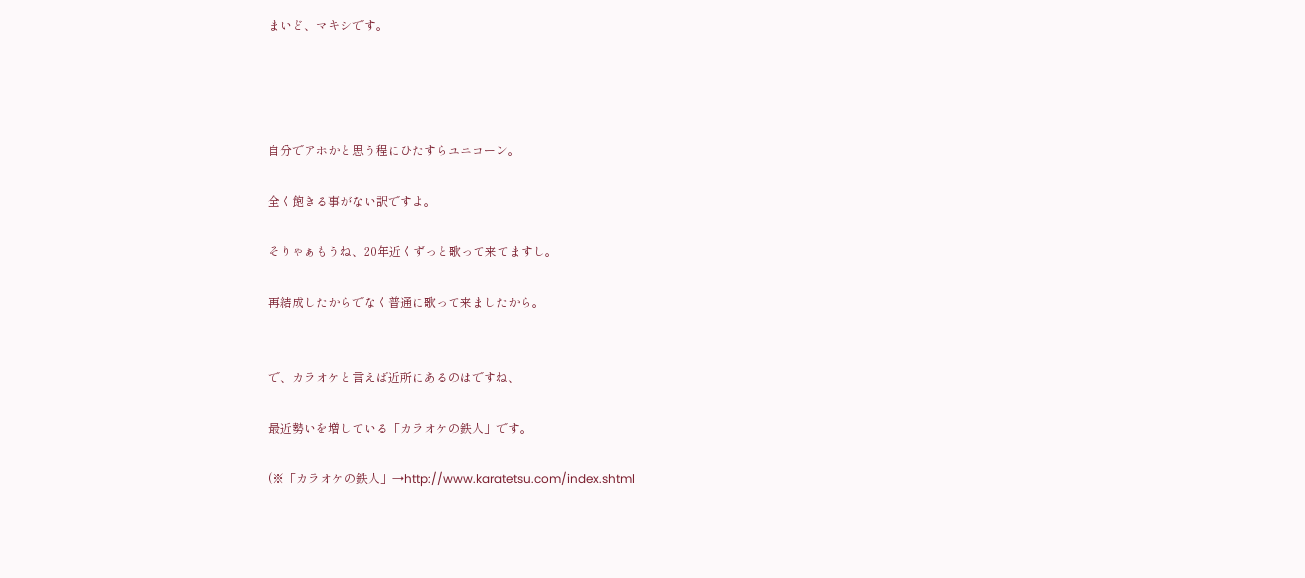まいど、マキシです。




自分でアホかと思う程にひたすらユニコーン。

全く飽きる事がない訳ですよ。

そりゃぁもうね、20年近くずっと歌って来てますし。

再結成したからでなく普通に歌って来ましたから。


で、カラオケと言えば近所にあるのはですね、

最近勢いを増している「カラオケの鉄人」です。

(※「カラオケの鉄人」→http://www.karatetsu.com/index.shtml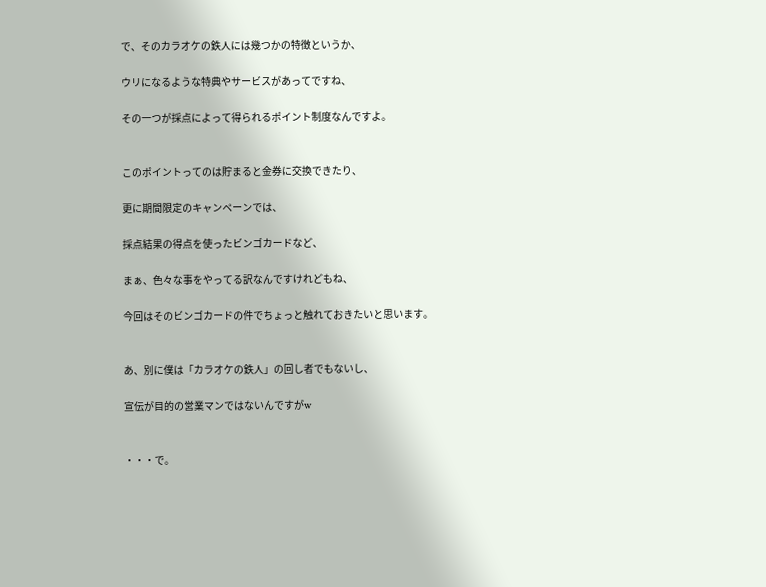で、そのカラオケの鉄人には幾つかの特徴というか、

ウリになるような特典やサービスがあってですね、

その一つが採点によって得られるポイント制度なんですよ。


このポイントってのは貯まると金券に交換できたり、

更に期間限定のキャンペーンでは、

採点結果の得点を使ったビンゴカードなど、

まぁ、色々な事をやってる訳なんですけれどもね、

今回はそのビンゴカードの件でちょっと触れておきたいと思います。


あ、別に僕は「カラオケの鉄人」の回し者でもないし、

宣伝が目的の営業マンではないんですがw


・・・で。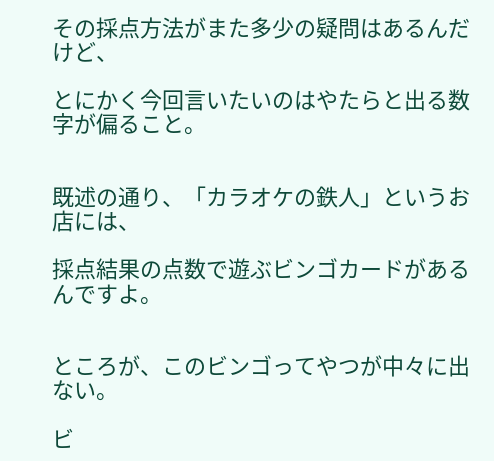その採点方法がまた多少の疑問はあるんだけど、

とにかく今回言いたいのはやたらと出る数字が偏ること。


既述の通り、「カラオケの鉄人」というお店には、

採点結果の点数で遊ぶビンゴカードがあるんですよ。


ところが、このビンゴってやつが中々に出ない。

ビ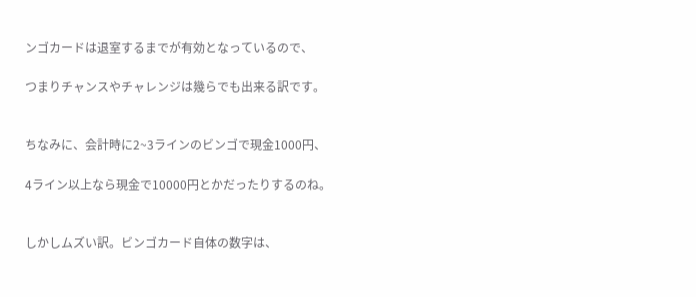ンゴカードは退室するまでが有効となっているので、

つまりチャンスやチャレンジは幾らでも出来る訳です。


ちなみに、会計時に2~3ラインのビンゴで現金1000円、

4ライン以上なら現金で10000円とかだったりするのね。


しかしムズい訳。ビンゴカード自体の数字は、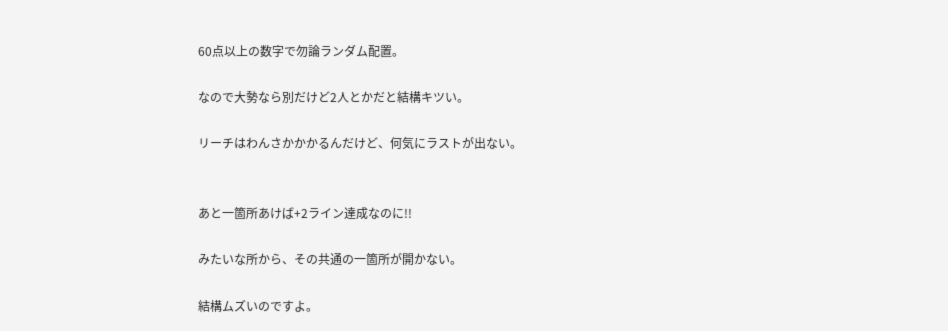60点以上の数字で勿論ランダム配置。

なので大勢なら別だけど2人とかだと結構キツい。

リーチはわんさかかかるんだけど、何気にラストが出ない。


あと一箇所あけば+2ライン達成なのに!!

みたいな所から、その共通の一箇所が開かない。

結構ムズいのですよ。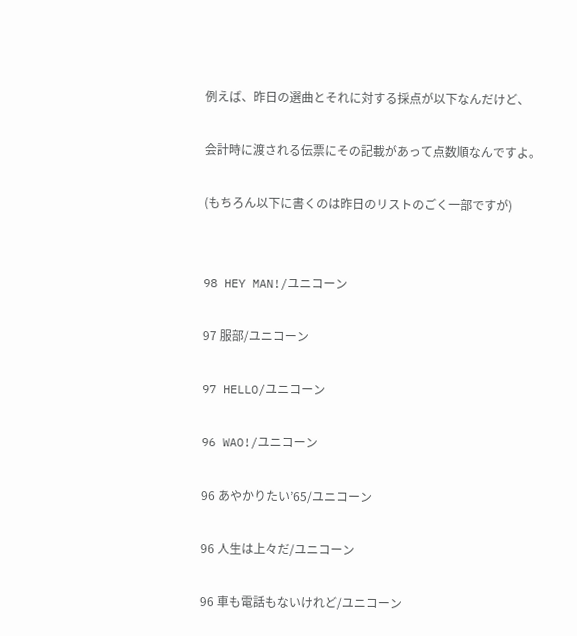例えば、昨日の選曲とそれに対する採点が以下なんだけど、

会計時に渡される伝票にその記載があって点数順なんですよ。

(もちろん以下に書くのは昨日のリストのごく一部ですが)


98 HEY MAN!/ユニコーン

97 服部/ユニコーン

97 HELLO/ユニコーン

96 WAO!/ユニコーン

96 あやかりたい’65/ユニコーン

96 人生は上々だ/ユニコーン

96 車も電話もないけれど/ユニコーン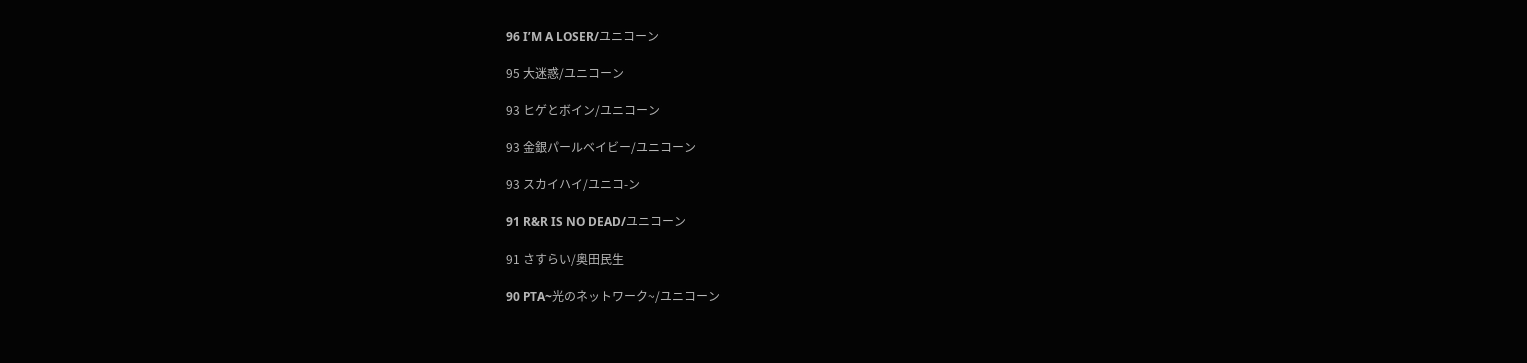96 I’M A LOSER/ユニコーン

95 大迷惑/ユニコーン

93 ヒゲとボイン/ユニコーン

93 金銀パールベイビー/ユニコーン

93 スカイハイ/ユニコ-ン

91 R&R IS NO DEAD/ユニコーン

91 さすらい/奥田民生

90 PTA~光のネットワーク~/ユニコーン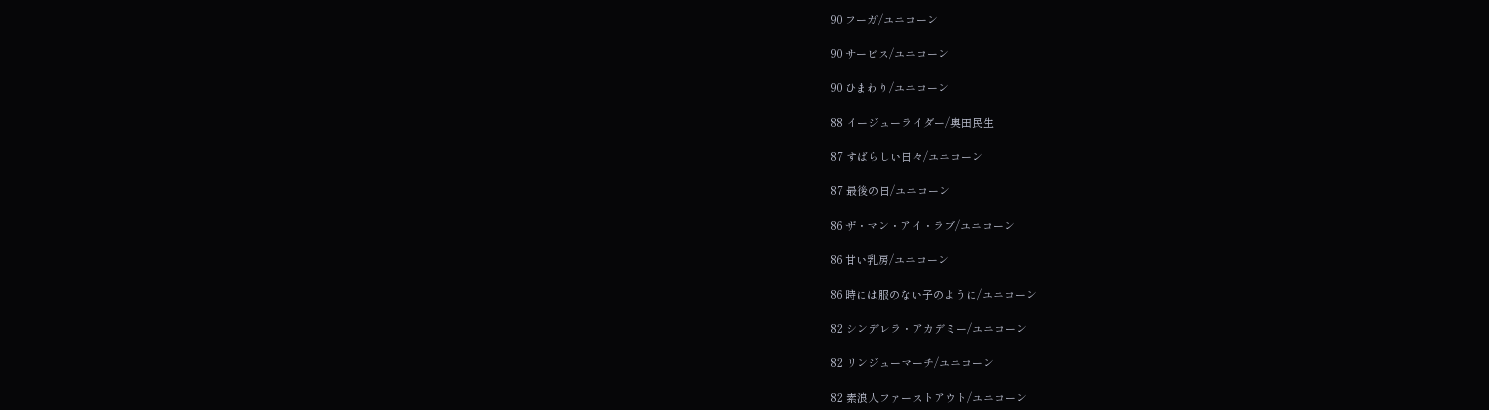90 フーガ/ユニコーン

90 サービス/ユニコーン

90 ひまわり/ユニコーン

88 イージューライダー/奥田民生

87 すばらしい日々/ユニコーン

87 最後の日/ユニコーン

86 ザ・マン・アイ・ラブ/ユニコーン

86 甘い乳房/ユニコーン

86 時には服のない子のように/ユニコーン

82 シンデレラ・アカデミー/ユニコーン

82 リンジューマーチ/ユニコーン

82 素浪人ファーストアウト/ユニコーン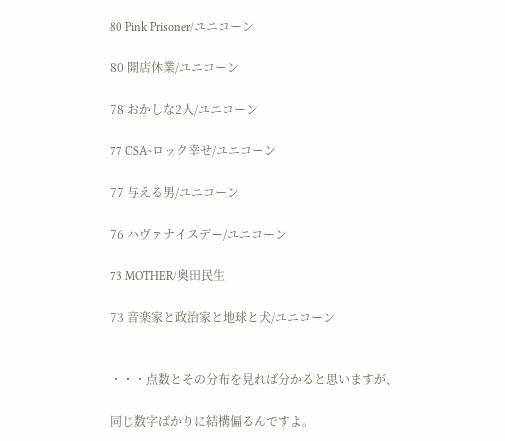80 Pink Prisoner/ユニコーン

80 開店休業/ユニコーン

78 おかしな2人/ユニコーン

77 CSA~ロック幸せ/ユニコーン

77 与える男/ユニコーン

76 ハヴァナイスデー/ユニコーン

73 MOTHER/奥田民生

73 音楽家と政治家と地球と犬/ユニコーン


・・・点数とその分布を見れば分かると思いますが、

同じ数字ばかりに結構偏るんですよ。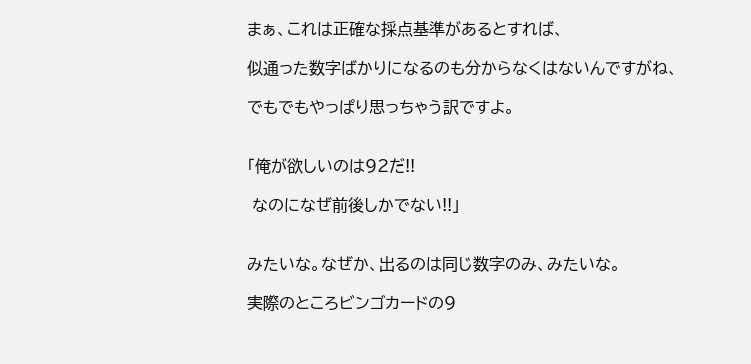まぁ、これは正確な採点基準があるとすれば、

似通った数字ばかりになるのも分からなくはないんですがね、

でもでもやっぱり思っちゃう訳ですよ。


「俺が欲しいのは92だ!!

 なのになぜ前後しかでない!!」


みたいな。なぜか、出るのは同じ数字のみ、みたいな。

実際のところビンゴカードの9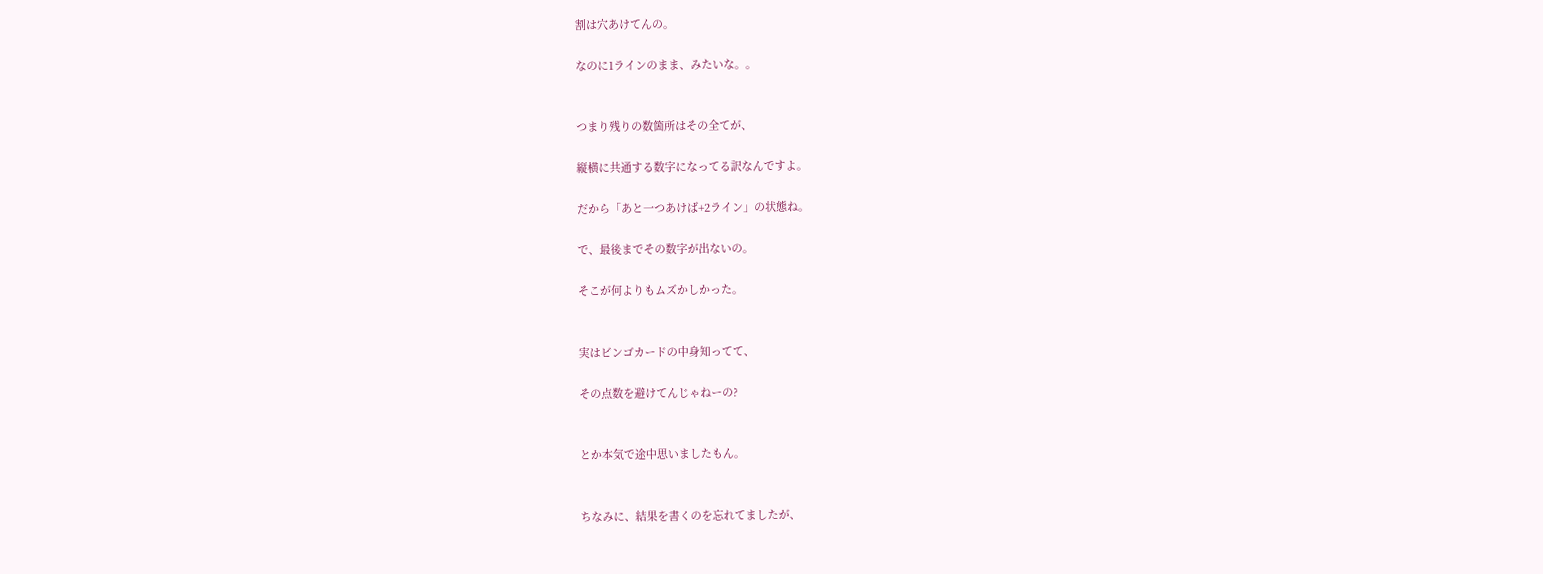割は穴あけてんの。

なのに1ラインのまま、みたいな。。


つまり残りの数箇所はその全てが、

縦横に共通する数字になってる訳なんですよ。

だから「あと一つあけば+2ライン」の状態ね。

で、最後までその数字が出ないの。

そこが何よりもムズかしかった。


実はビンゴカードの中身知ってて、

その点数を避けてんじゃねーの?


とか本気で途中思いましたもん。


ちなみに、結果を書くのを忘れてましたが、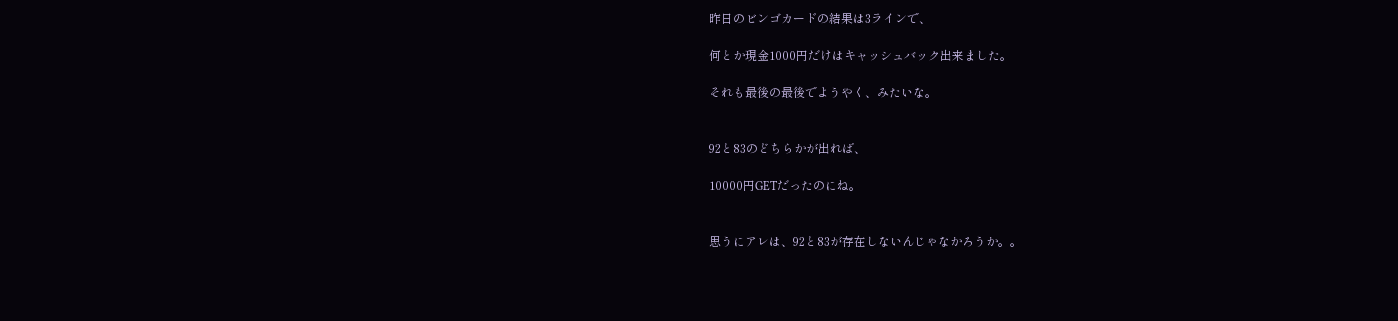昨日のビンゴカードの結果は3ラインで、

何とか現金1000円だけはキャッシュバック出来ました。

それも最後の最後でようやく、みたいな。


92と83のどちらかが出れば、

10000円GETだったのにね。


思うにアレは、92と83が存在しないんじゃなかろうか。。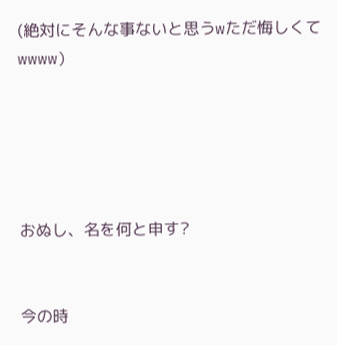(絶対にそんな事ないと思うwただ悔しくてwwww)





おぬし、名を何と申す?


今の時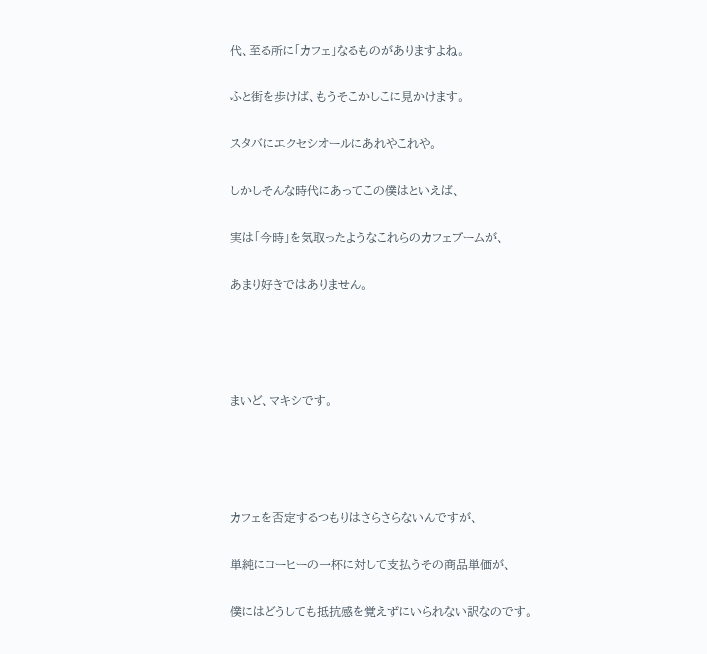代、至る所に「カフェ」なるものがありますよね。

ふと街を歩けば、もうそこかしこに見かけます。

スタバにエクセシオールにあれやこれや。

しかしそんな時代にあってこの僕はといえば、

実は「今時」を気取ったようなこれらのカフェブームが、

あまり好きではありません。




まいど、マキシです。




カフェを否定するつもりはさらさらないんですが、

単純にコーヒーの一杯に対して支払うその商品単価が、

僕にはどうしても抵抗感を覚えずにいられない訳なのです。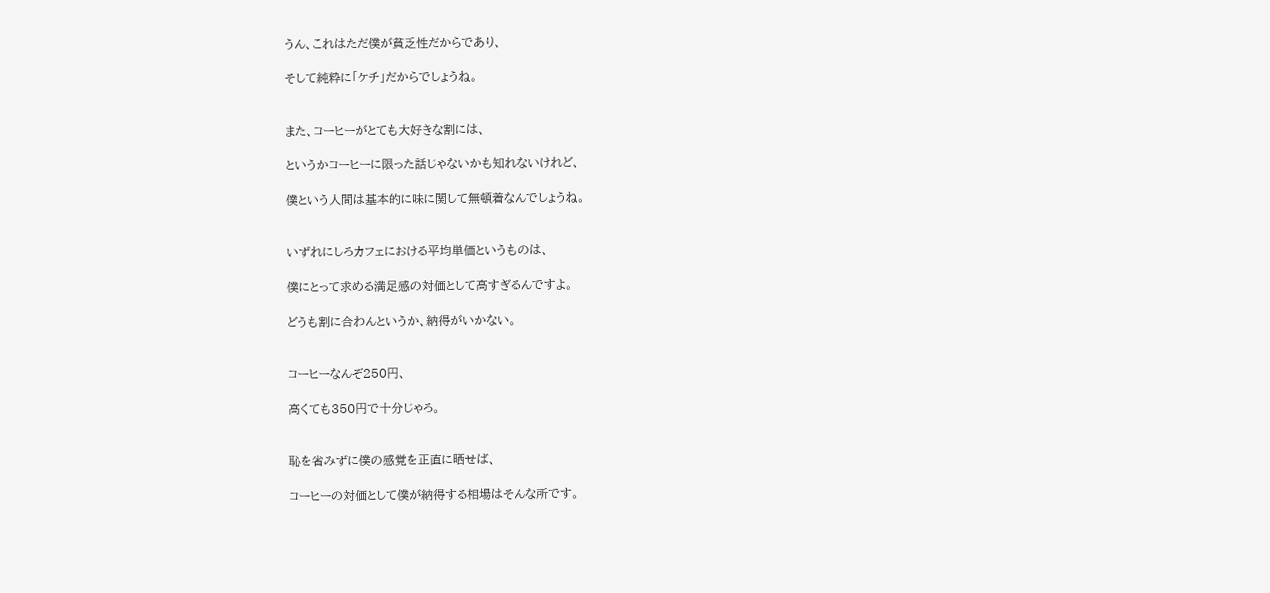うん、これはただ僕が貧乏性だからであり、

そして純粋に「ケチ」だからでしょうね。


また、コーヒーがとても大好きな割には、

というかコーヒーに限った話じゃないかも知れないけれど、

僕という人間は基本的に味に関して無頓着なんでしょうね。


いずれにしろカフェにおける平均単価というものは、

僕にとって求める満足感の対価として高すぎるんですよ。

どうも割に合わんというか、納得がいかない。


コーヒーなんぞ250円、

高くても350円で十分じゃろ。


恥を省みずに僕の感覚を正直に晒せば、

コーヒーの対価として僕が納得する相場はそんな所です。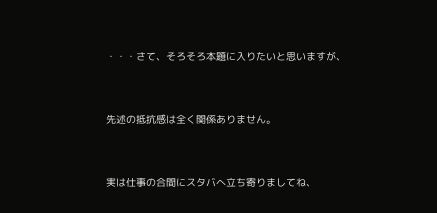・・・さて、そろそろ本題に入りたいと思いますが、


先述の抵抗感は全く関係ありません。


実は仕事の合間にスタバへ立ち寄りましてね、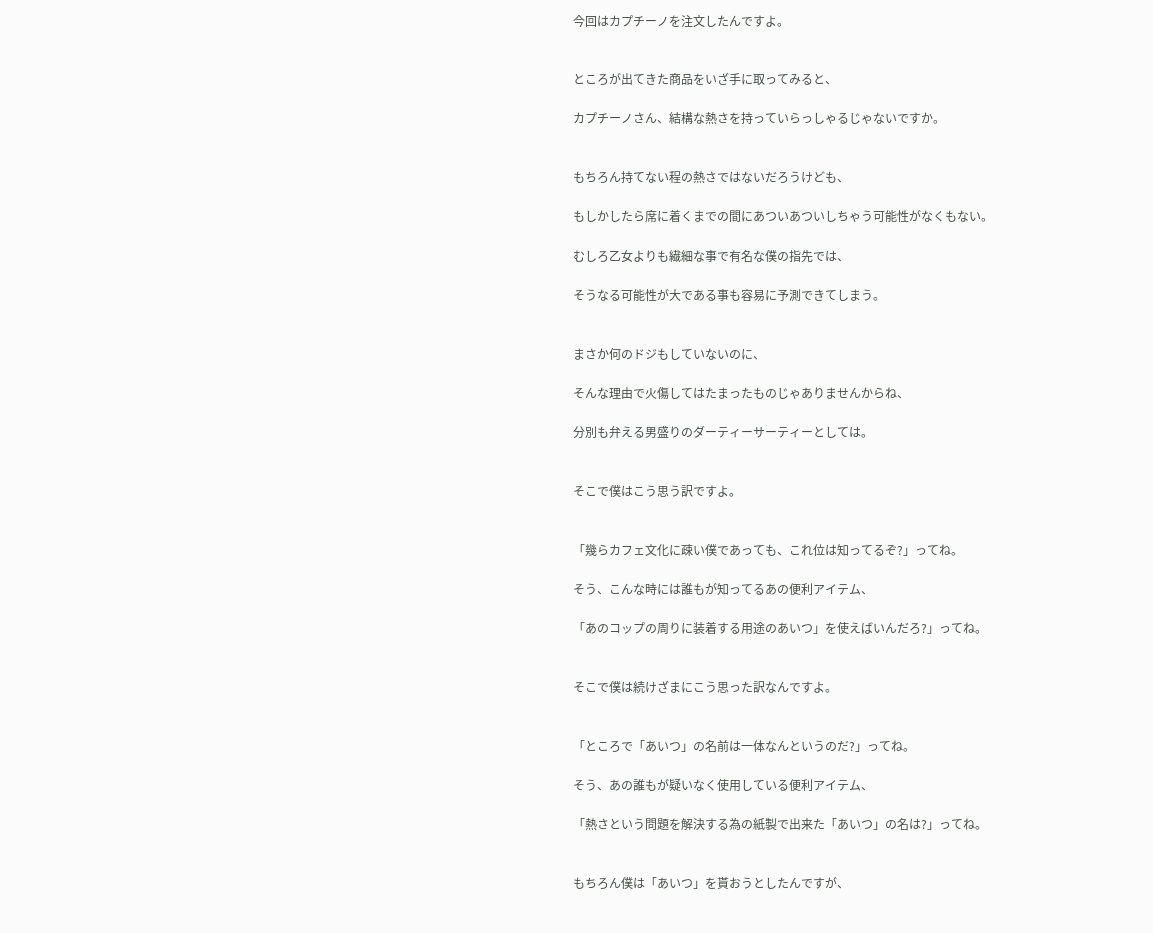今回はカプチーノを注文したんですよ。


ところが出てきた商品をいざ手に取ってみると、

カプチーノさん、結構な熱さを持っていらっしゃるじゃないですか。


もちろん持てない程の熱さではないだろうけども、

もしかしたら席に着くまでの間にあついあついしちゃう可能性がなくもない。

むしろ乙女よりも繊細な事で有名な僕の指先では、

そうなる可能性が大である事も容易に予測できてしまう。


まさか何のドジもしていないのに、

そんな理由で火傷してはたまったものじゃありませんからね、

分別も弁える男盛りのダーティーサーティーとしては。


そこで僕はこう思う訳ですよ。


「幾らカフェ文化に疎い僕であっても、これ位は知ってるぞ?」ってね。

そう、こんな時には誰もが知ってるあの便利アイテム、

「あのコップの周りに装着する用途のあいつ」を使えばいんだろ?」ってね。


そこで僕は続けざまにこう思った訳なんですよ。


「ところで「あいつ」の名前は一体なんというのだ?」ってね。

そう、あの誰もが疑いなく使用している便利アイテム、

「熱さという問題を解決する為の紙製で出来た「あいつ」の名は?」ってね。


もちろん僕は「あいつ」を貰おうとしたんですが、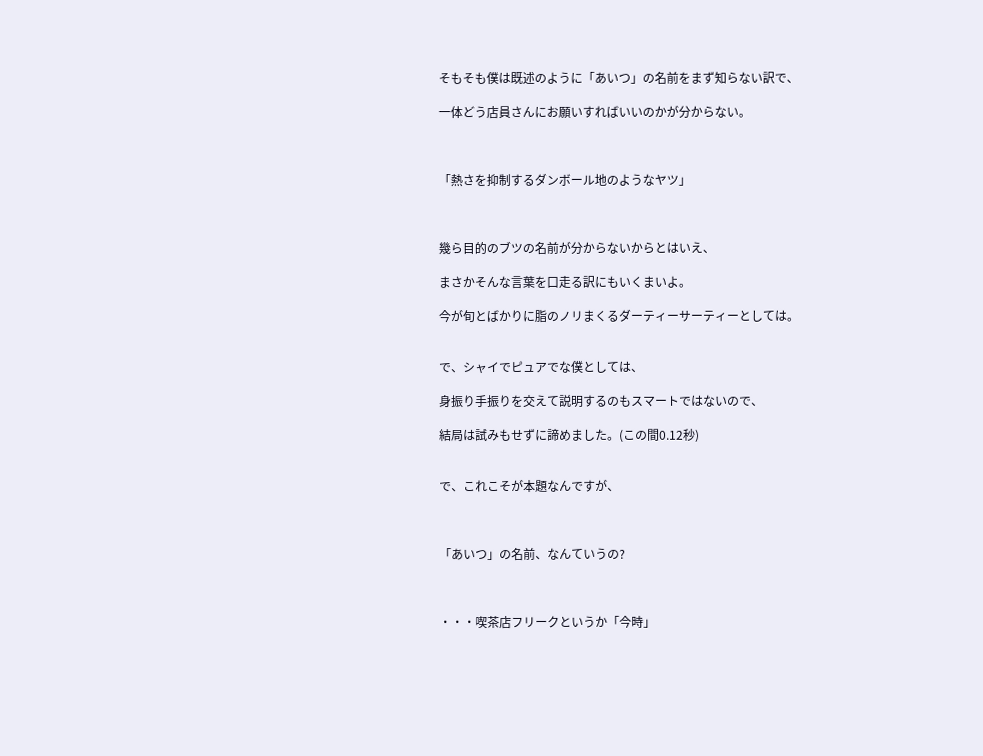そもそも僕は既述のように「あいつ」の名前をまず知らない訳で、

一体どう店員さんにお願いすればいいのかが分からない。



「熱さを抑制するダンボール地のようなヤツ」



幾ら目的のブツの名前が分からないからとはいえ、

まさかそんな言葉を口走る訳にもいくまいよ。

今が旬とばかりに脂のノリまくるダーティーサーティーとしては。


で、シャイでピュアでな僕としては、

身振り手振りを交えて説明するのもスマートではないので、

結局は試みもせずに諦めました。(この間0.12秒)


で、これこそが本題なんですが、



「あいつ」の名前、なんていうの?



・・・喫茶店フリークというか「今時」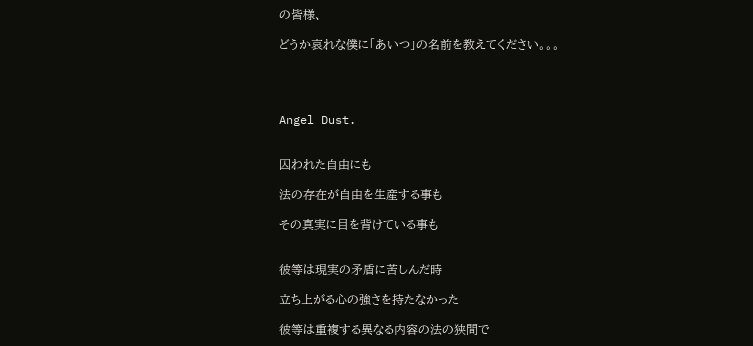の皆様、

どうか哀れな僕に「あいつ」の名前を教えてください。。。




Angel Dust.


囚われた自由にも

法の存在が自由を生産する事も

その真実に目を背けている事も


彼等は現実の矛盾に苦しんだ時

立ち上がる心の強さを持たなかった

彼等は重複する異なる内容の法の狭間で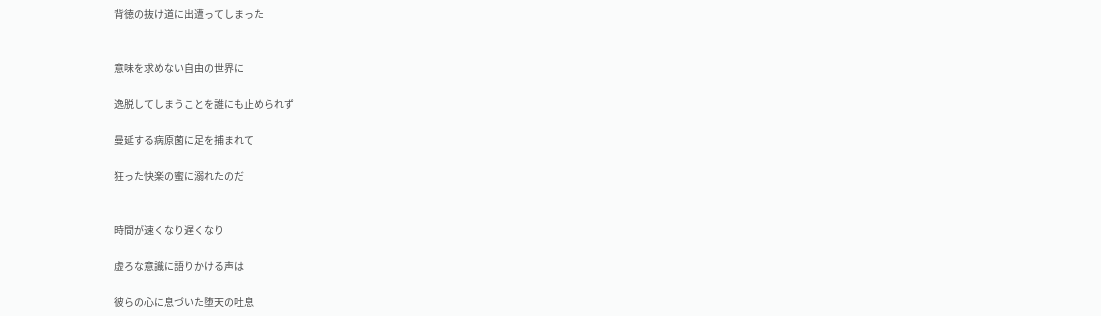背徳の抜け道に出遭ってしまった


意味を求めない自由の世界に

逸脱してしまうことを誰にも止められず

曼延する病原菌に足を捕まれて

狂った快楽の蜜に溺れたのだ


時間が速くなり遅くなり

虚ろな意識に語りかける声は

彼らの心に息づいた堕天の吐息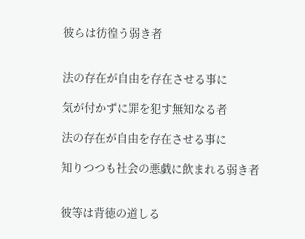彼らは彷徨う弱き者


法の存在が自由を存在させる事に

気が付かずに罪を犯す無知なる者

法の存在が自由を存在させる事に

知りつつも社会の悪戯に飲まれる弱き者


彼等は背徳の道しる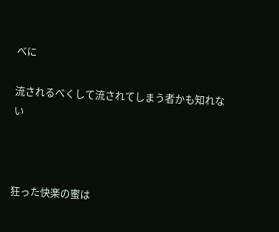べに

流されるべくして流されてしまう者かも知れない



狂った快楽の蜜は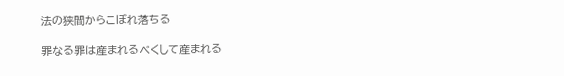法の狭間からこぼれ落ちる

罪なる罪は産まれるべくして産まれる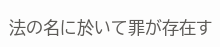法の名に於いて罪が存在す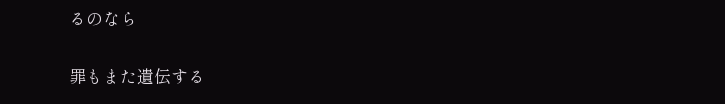るのなら

罪もまた遺伝する